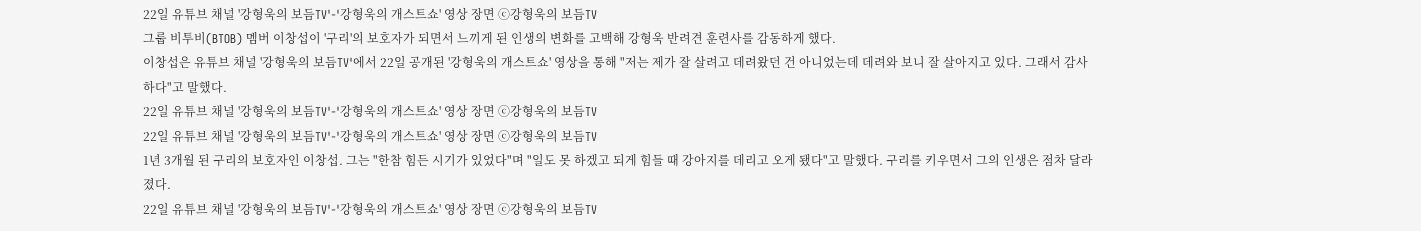22일 유튜브 채널 '강형욱의 보듬TV'-'강형욱의 개스트쇼' 영상 장면 ⓒ강형욱의 보듬TV
그룹 비투비(BTOB) 멤버 이창섭이 '구리'의 보호자가 되면서 느끼게 된 인생의 변화를 고백해 강형욱 반려견 훈련사를 감동하게 했다.
이창섭은 유튜브 채널 '강형욱의 보듬TV'에서 22일 공개된 '강형욱의 개스트쇼' 영상을 통해 "저는 제가 잘 살려고 데려왔던 건 아니었는데 데려와 보니 잘 살아지고 있다. 그래서 감사하다"고 말했다.
22일 유튜브 채널 '강형욱의 보듬TV'-'강형욱의 개스트쇼' 영상 장면 ⓒ강형욱의 보듬TV
22일 유튜브 채널 '강형욱의 보듬TV'-'강형욱의 개스트쇼' 영상 장면 ⓒ강형욱의 보듬TV
1년 3개월 된 구리의 보호자인 이창섭. 그는 "한참 힘든 시기가 있었다"며 "일도 못 하겠고 되게 힘들 때 강아지를 데리고 오게 됐다"고 말했다. 구리를 키우면서 그의 인생은 점차 달라졌다.
22일 유튜브 채널 '강형욱의 보듬TV'-'강형욱의 개스트쇼' 영상 장면 ⓒ강형욱의 보듬TV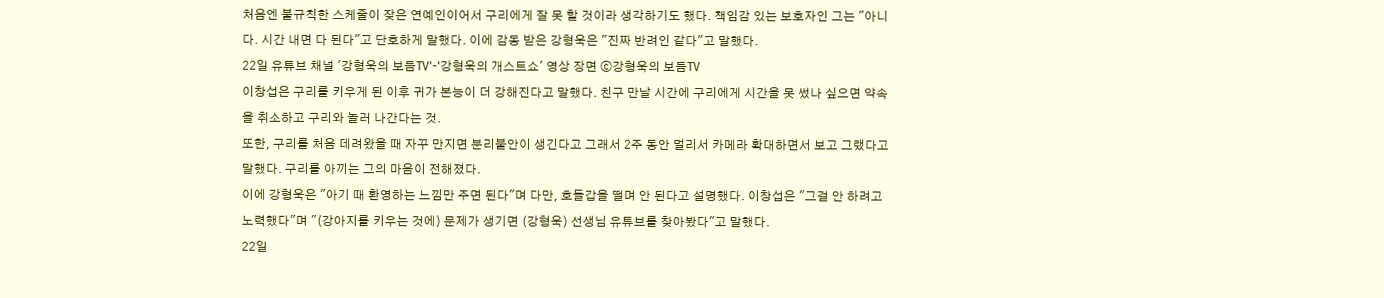처음엔 불규칙한 스케줄이 잦은 연예인이어서 구리에게 잘 못 할 것이라 생각하기도 했다. 책임감 있는 보호자인 그는 "아니다. 시간 내면 다 된다"고 단호하게 말했다. 이에 감동 받은 강형욱은 "진짜 반려인 같다"고 말했다.
22일 유튜브 채널 '강형욱의 보듬TV'-'강형욱의 개스트쇼' 영상 장면 ⓒ강형욱의 보듬TV
이창섭은 구리를 키우게 된 이후 귀가 본능이 더 강해진다고 말했다. 친구 만날 시간에 구리에게 시간을 못 썼나 싶으면 약속을 취소하고 구리와 놀러 나간다는 것.
또한, 구리를 처음 데려왔을 때 자꾸 만지면 분리불안이 생긴다고 그래서 2주 동안 멀리서 카메라 확대하면서 보고 그랬다고 말했다. 구리를 아끼는 그의 마음이 전해졌다.
이에 강형욱은 "아기 때 환영하는 느낌만 주면 된다"며 다만, 호들갑을 떨며 안 된다고 설명했다. 이창섭은 "그걸 안 하려고 노력했다"며 "(강아지를 키우는 것에) 문제가 생기면 (강형욱) 선생님 유튜브를 찾아봤다"고 말했다.
22일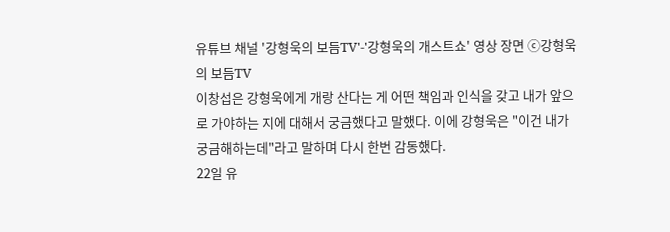유튜브 채널 '강형욱의 보듬TV'-'강형욱의 개스트쇼' 영상 장면 ⓒ강형욱의 보듬TV
이창섭은 강형욱에게 개랑 산다는 게 어떤 책임과 인식을 갖고 내가 앞으로 가야하는 지에 대해서 궁금했다고 말했다. 이에 강형욱은 "이건 내가 궁금해하는데"라고 말하며 다시 한번 감동했다.
22일 유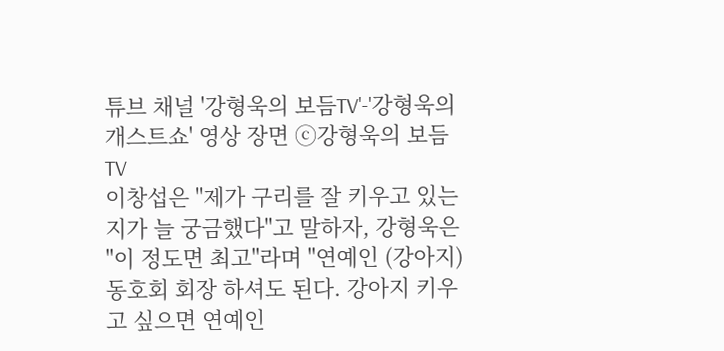튜브 채널 '강형욱의 보듬TV'-'강형욱의 개스트쇼' 영상 장면 ⓒ강형욱의 보듬TV
이창섭은 "제가 구리를 잘 키우고 있는지가 늘 궁금했다"고 말하자, 강형욱은 "이 정도면 최고"라며 "연예인 (강아지) 동호회 회장 하셔도 된다. 강아지 키우고 싶으면 연예인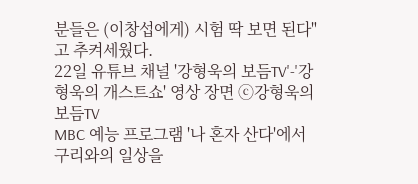분들은 (이창섭에게) 시험 딱 보면 된다"고 추켜세웠다.
22일 유튜브 채널 '강형욱의 보듬TV'-'강형욱의 개스트쇼' 영상 장면 ⓒ강형욱의 보듬TV
MBC 예능 프로그램 '나 혼자 산다'에서 구리와의 일상을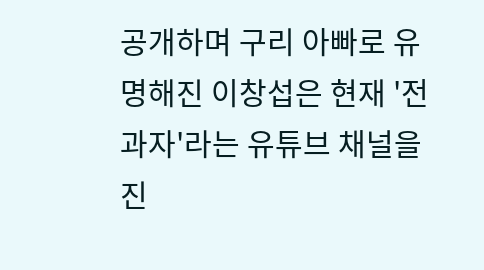공개하며 구리 아빠로 유명해진 이창섭은 현재 '전과자'라는 유튜브 채널을 진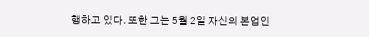행하고 있다. 또한 그는 5월 2일 자신의 본업인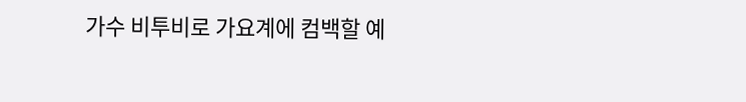가수 비투비로 가요계에 컴백할 예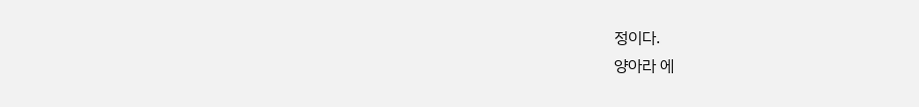정이다.
양아라 에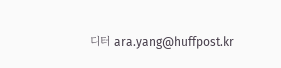디터 ara.yang@huffpost.kr